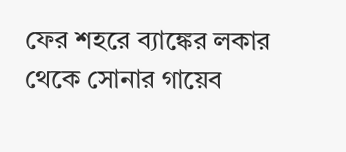ফের শহরে ব্যাঙ্কের লকার থেকে সোনার গায়েব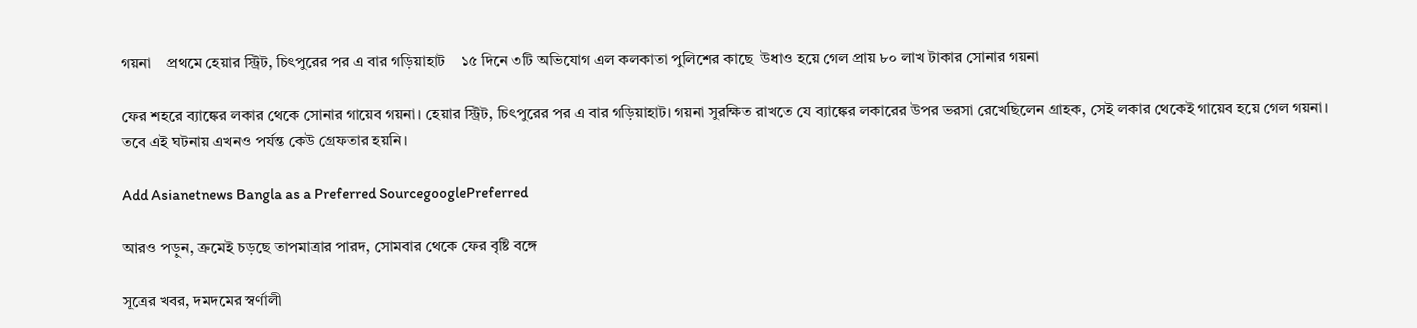গয়না    প্রথমে হেয়ার স্ট্রিট, চিৎপুরের পর এ বার গড়িয়াহাট    ১৫ দিনে ৩টি অভিযোগ এল কলকাতা পুলিশের কাছে  উধাও হয়ে গেল প্রায় ৮০ লাখ টাকার সোনার গয়না

ফের শহরে ব্যাঙ্কের লকার থেকে সোনার গায়েব গয়না। হেয়ার স্ট্রিট, চিৎপুরের পর এ বার গড়িয়াহাট। গয়না সুরক্ষিত রাখতে যে ব্যাঙ্কের লকারের উপর ভরসা রেখেছিলেন গ্রাহক, সেই লকার থেকেই গায়েব হয়ে গেল গয়না। তবে এই ঘটনায় এখনও পর্যন্ত কেউ গ্রেফতার হয়নি।

Add Asianetnews Bangla as a Preferred SourcegooglePreferred

আরও পড়ুন, ক্রমেই চড়ছে তাপমাত্রার পারদ, সোমবার থেকে ফের বৃষ্টি বঙ্গে

সূত্রের খবর, দমদমের স্বর্ণালী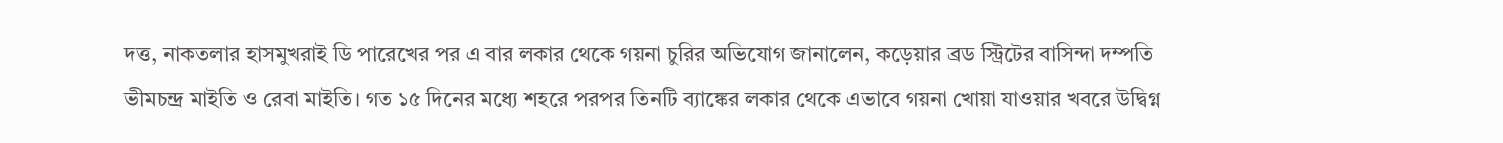দত্ত, নাকতলার হাসমুখরাই ডি পারেখের পর এ বার লকার থেকে গয়না চুরির অভিযোগ জানালেন, কড়েয়ার ব্রড স্ট্রিটের বাসিন্দা দম্পতি ভীমচন্দ্র মাইতি ও রেবা মাইতি। গত ১৫ দিনের মধ্যে শহরে পরপর তিনটি ব্যাঙ্কের লকার থেকে এভাবে গয়না খোয়া যাওয়ার খবরে উদ্বিগ্ন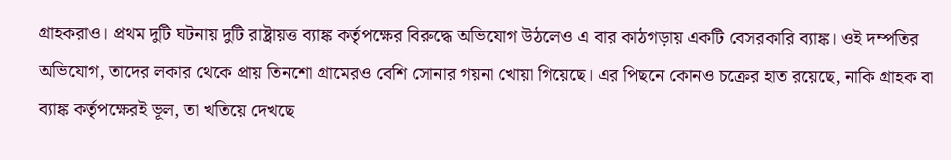গ্রাহকরাও। প্রথম দুটি ঘটনায় দুটি রাষ্ট্রায়ত্ত ব্যাঙ্ক কর্তৃপক্ষের বিরুদ্ধে অভিযোগ উঠলেও এ বার কাঠগড়ায় একটি বেসরকারি ব্যাঙ্ক। ওই দম্পতির অভিযোগ, তাদের লকার থেকে প্রায় তিনশো গ্রামেরও বেশি সোনার গয়না খোয়া গিয়েছে। এর পিছনে কোনও চক্রের হাত রয়েছে, নাকি গ্রাহক বা ব্যাঙ্ক কর্তৃপক্ষেরই ভূল, তা খতিয়ে দেখছে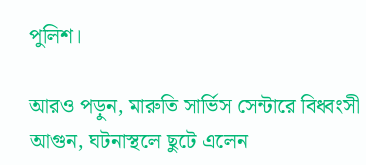পুলিশ।

আরও পড়ুন, মারুতি সার্ভিস সেন্টারে বিধ্বংসী আগুন, ঘটনাস্থলে ছুটে এলেন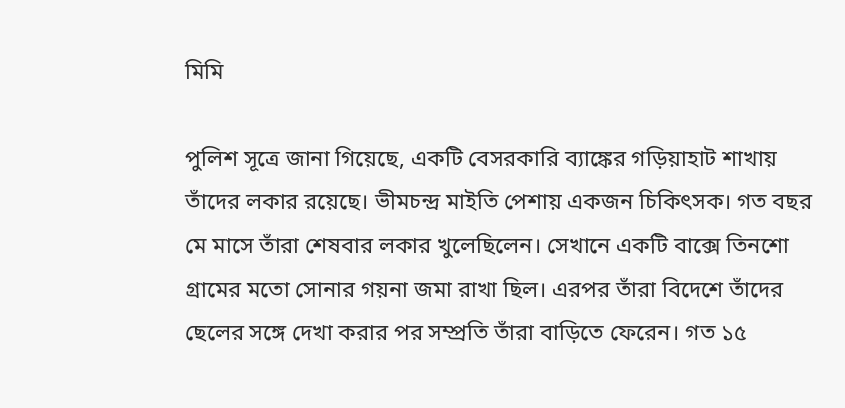মিমি

পুলিশ সূত্রে জানা গিয়েছে, একটি বেসরকারি ব্যাঙ্কের গড়িয়াহাট শাখায় তাঁদের লকার রয়েছে। ভীমচন্দ্র মাইতি পেশায় একজন চিকিৎসক। গত বছর মে মাসে তাঁরা শেষবার লকার খুলেছিলেন। সেখানে একটি বাক্সে তিনশো গ্রামের মতো সোনার গয়না জমা রাখা ছিল। এরপর তাঁরা বিদেশে তাঁদের ছেলের সঙ্গে দেখা করার পর সম্প্রতি তাঁরা বাড়িতে ফেরেন। গত ১৫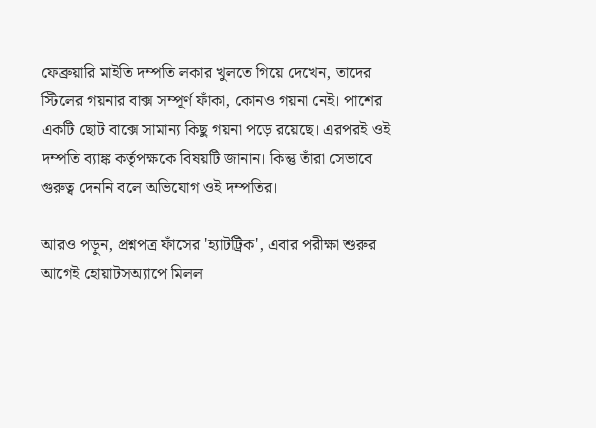ফেব্রুয়ারি মাইতি দম্পতি লকার খুলতে গিয়ে দেখেন, তাদের স্টিলের গয়নার বাক্স সম্পূর্ণ ফাঁকা, কোনও গয়না নেই। পাশের একটি ছোট বাক্সে সামান্য কিছু গয়না পড়ে রয়েছে। এরপরই ওই দম্পতি ব্যাঙ্ক কর্তৃপক্ষকে বিষয়টি জানান। কিন্তু তাঁরা সেভাবে গুরুত্ব দেননি বলে অভিযোগ ওই দম্পতির।

আরও পড়ুন, প্রশ্নপত্র ফাঁসের 'হ্যাটট্রিক', এবার পরীক্ষা শুরুর আগেই হোয়াটসঅ্যাপে মিলল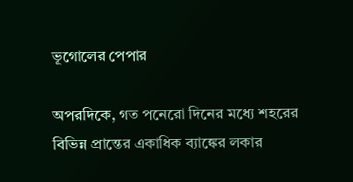ভূগোলের পেপার

অপরদিকে, গত পনেরো দিনের মধ্যে শহরের বিভিন্ন প্রান্তের একাধিক ব্যাঙ্কের লকার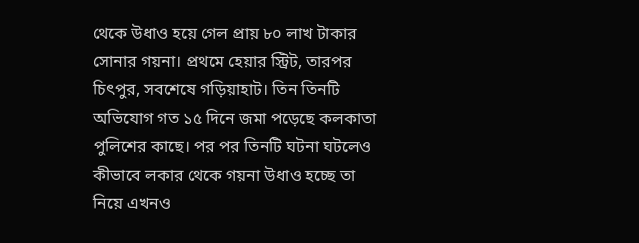থেকে উধাও হয়ে গেল প্রায় ৮০ লাখ টাকার সোনার গয়না। প্রথমে হেয়ার স্ট্রিট, তারপর চিৎপুর, সবশেষে গড়িয়াহাট। তিন তিনটি অভিযোগ গত ১৫ দিনে জমা পড়েছে কলকাতা পুলিশের কাছে। পর পর তিনটি ঘটনা ঘটলেও কীভাবে লকার থেকে গয়না উধাও হচ্ছে তা নিয়ে এখনও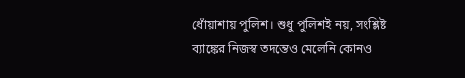ধোঁয়াশায় পুলিশ। শুধু পুলিশই নয়, সংশ্লিষ্ট ব্যাঙ্কের নিজস্ব তদন্তেও মেলেনি কোনও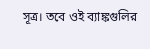সূত্র। তবে ওই ব্যাঙ্কগুলির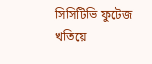সিসিটিভি ফুটেজ খতিয়ে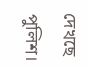দেখছে পুলিশ।